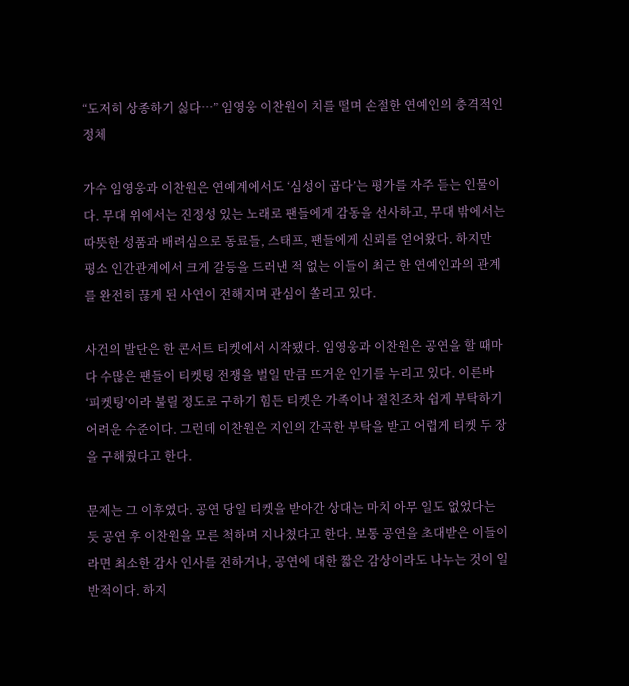“도저히 상종하기 싫다…” 임영웅 이찬원이 치를 떨며 손절한 연예인의 충격적인 정체

가수 임영웅과 이찬원은 연예계에서도 ‘심성이 곱다’는 평가를 자주 듣는 인물이다. 무대 위에서는 진정성 있는 노래로 팬들에게 감동을 선사하고, 무대 밖에서는 따뜻한 성품과 배려심으로 동료들, 스태프, 팬들에게 신뢰를 얻어왔다. 하지만 평소 인간관계에서 크게 갈등을 드러낸 적 없는 이들이 최근 한 연예인과의 관계를 완전히 끊게 된 사연이 전해지며 관심이 쏠리고 있다.

사건의 발단은 한 콘서트 티켓에서 시작됐다. 임영웅과 이찬원은 공연을 할 때마다 수많은 팬들이 티켓팅 전쟁을 벌일 만큼 뜨거운 인기를 누리고 있다. 이른바 ‘피켓팅’이라 불릴 정도로 구하기 힘든 티켓은 가족이나 절친조차 쉽게 부탁하기 어려운 수준이다. 그런데 이찬원은 지인의 간곡한 부탁을 받고 어렵게 티켓 두 장을 구해줬다고 한다.

문제는 그 이후였다. 공연 당일 티켓을 받아간 상대는 마치 아무 일도 없었다는 듯 공연 후 이찬원을 모른 척하며 지나쳤다고 한다. 보통 공연을 초대받은 이들이라면 최소한 감사 인사를 전하거나, 공연에 대한 짧은 감상이라도 나누는 것이 일반적이다. 하지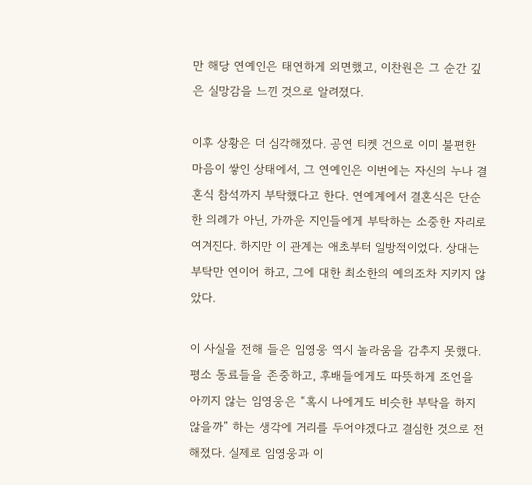만 해당 연예인은 태연하게 외면했고, 이찬원은 그 순간 깊은 실망감을 느낀 것으로 알려졌다.

이후 상황은 더 심각해졌다. 공연 티켓 건으로 이미 불편한 마음이 쌓인 상태에서, 그 연예인은 이번에는 자신의 누나 결혼식 참석까지 부탁했다고 한다. 연예계에서 결혼식은 단순한 의례가 아닌, 가까운 지인들에게 부탁하는 소중한 자리로 여겨진다. 하지만 이 관계는 애초부터 일방적이었다. 상대는 부탁만 연이어 하고, 그에 대한 최소한의 예의조차 지키지 않았다.

이 사실을 전해 들은 임영웅 역시 놀라움을 감추지 못했다. 평소 동료들을 존중하고, 후배들에게도 따뜻하게 조언을 아끼지 않는 임영웅은 “혹시 나에게도 비슷한 부탁을 하지 않을까” 하는 생각에 거리를 두어야겠다고 결심한 것으로 전해졌다. 실제로 임영웅과 이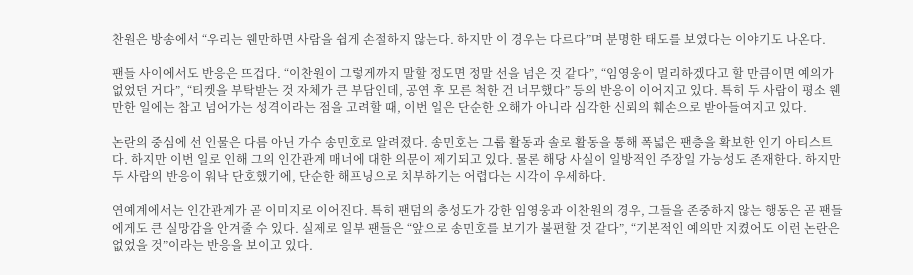찬원은 방송에서 “우리는 웬만하면 사람을 쉽게 손절하지 않는다. 하지만 이 경우는 다르다”며 분명한 태도를 보였다는 이야기도 나온다.

팬들 사이에서도 반응은 뜨겁다. “이찬원이 그렇게까지 말할 정도면 정말 선을 넘은 것 같다”, “임영웅이 멀리하겠다고 할 만큼이면 예의가 없었던 거다”, “티켓을 부탁받는 것 자체가 큰 부담인데, 공연 후 모른 척한 건 너무했다” 등의 반응이 이어지고 있다. 특히 두 사람이 평소 웬만한 일에는 참고 넘어가는 성격이라는 점을 고려할 때, 이번 일은 단순한 오해가 아니라 심각한 신뢰의 훼손으로 받아들여지고 있다.

논란의 중심에 선 인물은 다름 아닌 가수 송민호로 알려졌다. 송민호는 그룹 활동과 솔로 활동을 통해 폭넓은 팬층을 확보한 인기 아티스트다. 하지만 이번 일로 인해 그의 인간관계 매너에 대한 의문이 제기되고 있다. 물론 해당 사실이 일방적인 주장일 가능성도 존재한다. 하지만 두 사람의 반응이 워낙 단호했기에, 단순한 해프닝으로 치부하기는 어렵다는 시각이 우세하다.

연예계에서는 인간관계가 곧 이미지로 이어진다. 특히 팬덤의 충성도가 강한 임영웅과 이찬원의 경우, 그들을 존중하지 않는 행동은 곧 팬들에게도 큰 실망감을 안겨줄 수 있다. 실제로 일부 팬들은 “앞으로 송민호를 보기가 불편할 것 같다”, “기본적인 예의만 지켰어도 이런 논란은 없었을 것”이라는 반응을 보이고 있다.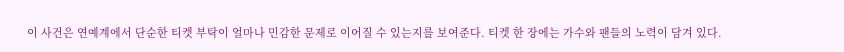이 사건은 연예계에서 단순한 티켓 부탁이 얼마나 민감한 문제로 이어질 수 있는지를 보여준다. 티켓 한 장에는 가수와 팬들의 노력이 담겨 있다.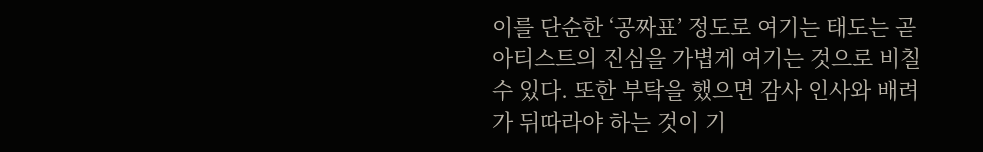이를 단순한 ‘공짜표’ 정도로 여기는 태도는 곧 아티스트의 진심을 가볍게 여기는 것으로 비칠 수 있다. 또한 부탁을 했으면 감사 인사와 배려가 뒤따라야 하는 것이 기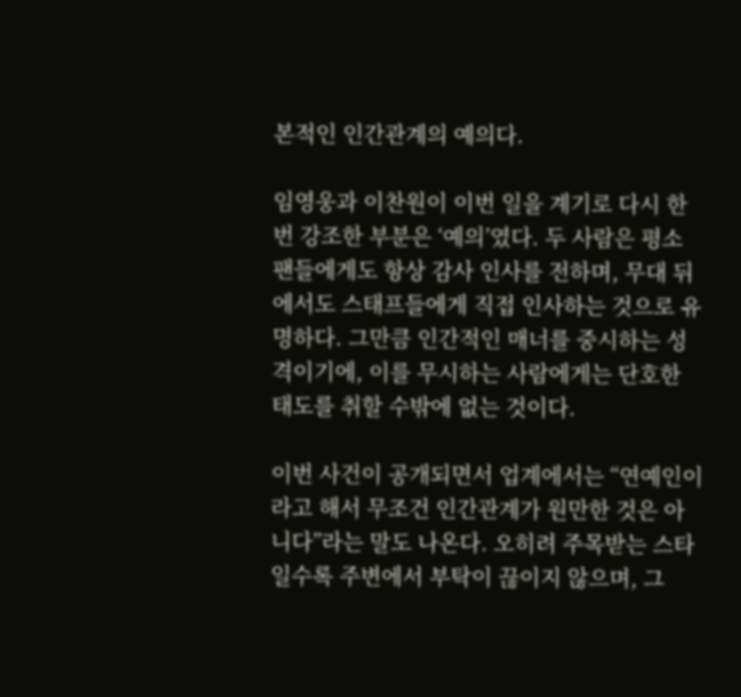본적인 인간관계의 예의다.

임영웅과 이찬원이 이번 일을 계기로 다시 한번 강조한 부분은 ‘예의’였다. 두 사람은 평소 팬들에게도 항상 감사 인사를 전하며, 무대 뒤에서도 스태프들에게 직접 인사하는 것으로 유명하다. 그만큼 인간적인 매너를 중시하는 성격이기에, 이를 무시하는 사람에게는 단호한 태도를 취할 수밖에 없는 것이다.

이번 사건이 공개되면서 업계에서는 “연예인이라고 해서 무조건 인간관계가 원만한 것은 아니다”라는 말도 나온다. 오히려 주목받는 스타일수록 주변에서 부탁이 끊이지 않으며, 그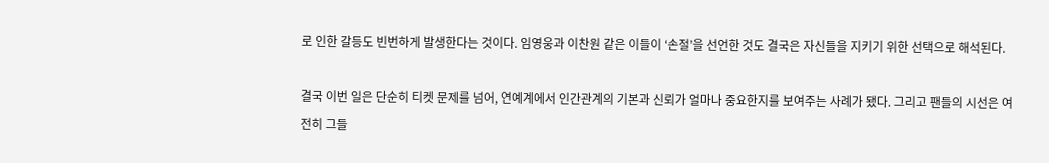로 인한 갈등도 빈번하게 발생한다는 것이다. 임영웅과 이찬원 같은 이들이 ‘손절’을 선언한 것도 결국은 자신들을 지키기 위한 선택으로 해석된다.

결국 이번 일은 단순히 티켓 문제를 넘어, 연예계에서 인간관계의 기본과 신뢰가 얼마나 중요한지를 보여주는 사례가 됐다. 그리고 팬들의 시선은 여전히 그들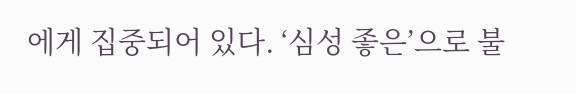에게 집중되어 있다. ‘심성 좋은’으로 불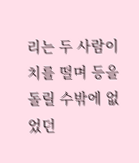리는 두 사람이 치를 떨며 등을 돌릴 수밖에 없었던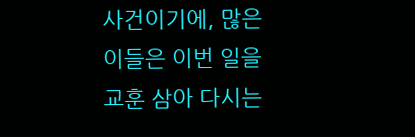사건이기에, 많은 이들은 이번 일을 교훈 삼아 다시는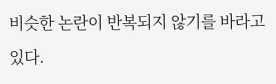비슷한 논란이 반복되지 않기를 바라고 있다.